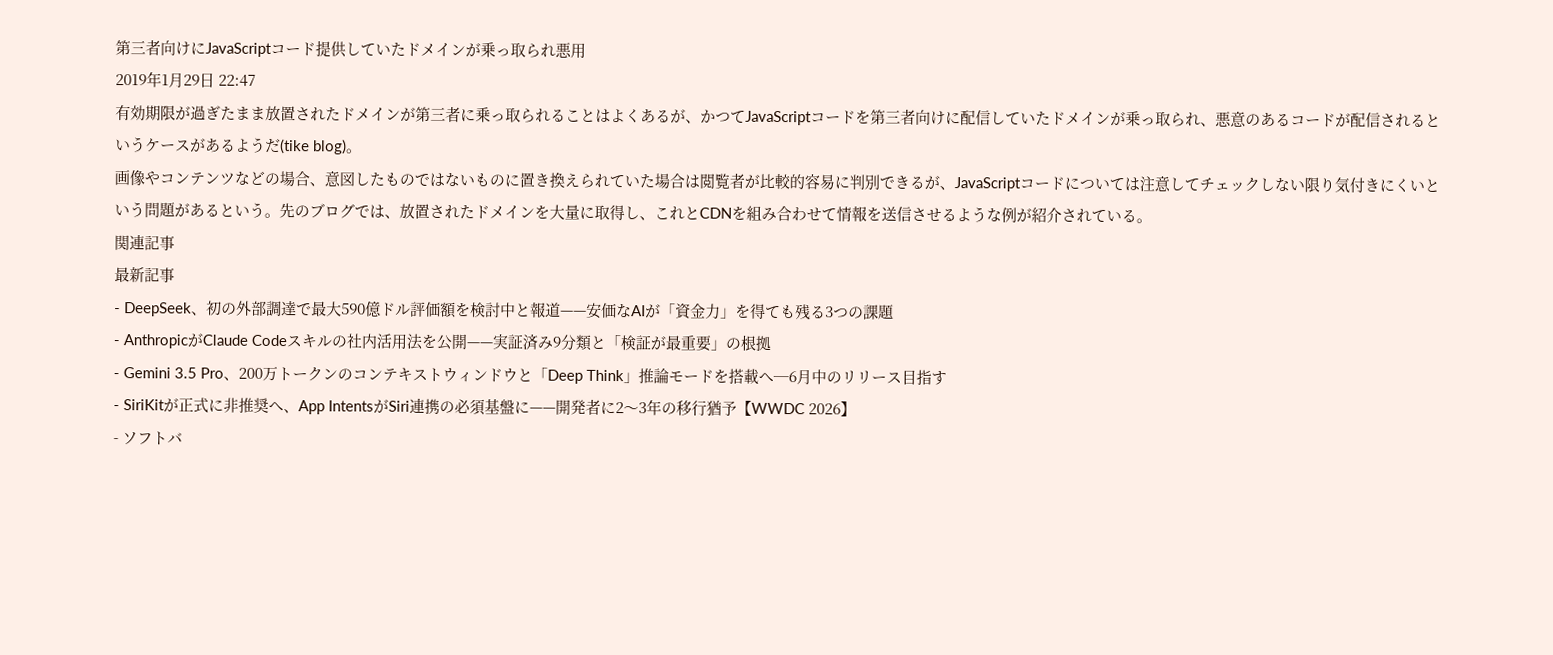第三者向けにJavaScriptコード提供していたドメインが乗っ取られ悪用
2019年1月29日 22:47
有効期限が過ぎたまま放置されたドメインが第三者に乗っ取られることはよくあるが、かつてJavaScriptコードを第三者向けに配信していたドメインが乗っ取られ、悪意のあるコードが配信されるというケースがあるようだ(tike blog)。
画像やコンテンツなどの場合、意図したものではないものに置き換えられていた場合は閲覧者が比較的容易に判別できるが、JavaScriptコードについては注意してチェックしない限り気付きにくいという問題があるという。先のブログでは、放置されたドメインを大量に取得し、これとCDNを組み合わせて情報を送信させるような例が紹介されている。
関連記事
最新記事
- DeepSeek、初の外部調達で最大590億ドル評価額を検討中と報道——安価なAIが「資金力」を得ても残る3つの課題
- AnthropicがClaude Codeスキルの社内活用法を公開——実証済み9分類と「検証が最重要」の根拠
- Gemini 3.5 Pro、200万トークンのコンテキストウィンドウと「Deep Think」推論モードを搭載へ─6月中のリリース目指す
- SiriKitが正式に非推奨へ、App IntentsがSiri連携の必須基盤に——開発者に2〜3年の移行猶予【WWDC 2026】
- ソフトバ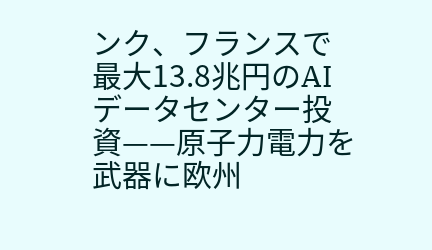ンク、フランスで最大13.8兆円のAIデータセンター投資——原子力電力を武器に欧州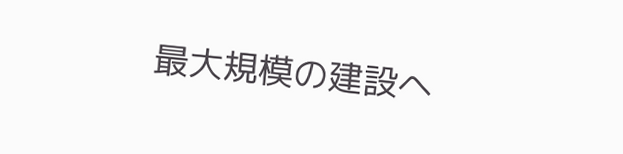最大規模の建設へ